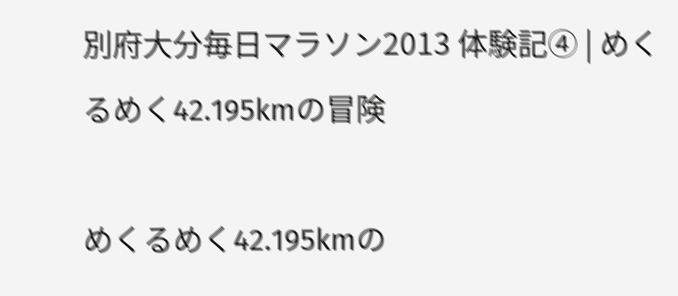別府大分毎日マラソン2013 体験記④ | めくるめく42.195kmの冒険

めくるめく42.195kmの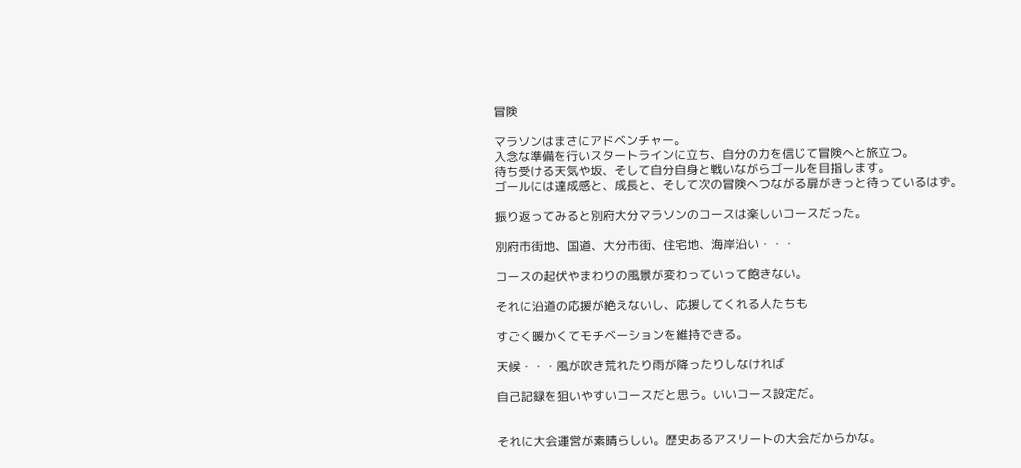冒険

マラソンはまさにアドベンチャー。
入念な準備を行いスタートラインに立ち、自分の力を信じて冒険へと旅立つ。
待ち受ける天気や坂、そして自分自身と戦いながらゴールを目指します。
ゴールには達成感と、成長と、そして次の冒険へつながる扉がきっと待っているはず。

振り返ってみると別府大分マラソンのコースは楽しいコースだった。

別府市街地、国道、大分市街、住宅地、海岸沿い・・・

コースの起伏やまわりの風景が変わっていって飽きない。

それに沿道の応援が絶えないし、応援してくれる人たちも

すごく暖かくてモチベーションを維持できる。

天候・・・風が吹き荒れたり雨が降ったりしなければ

自己記録を狙いやすいコースだと思う。いいコース設定だ。


それに大会運営が素晴らしい。歴史あるアスリートの大会だからかな。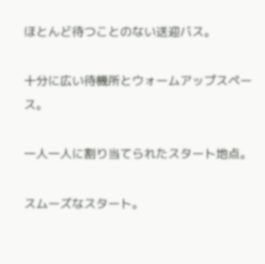ほとんど待つことのない送迎バス。

十分に広い待機所とウォームアップスペース。

一人一人に割り当てられたスタート地点。

スムーズなスタート。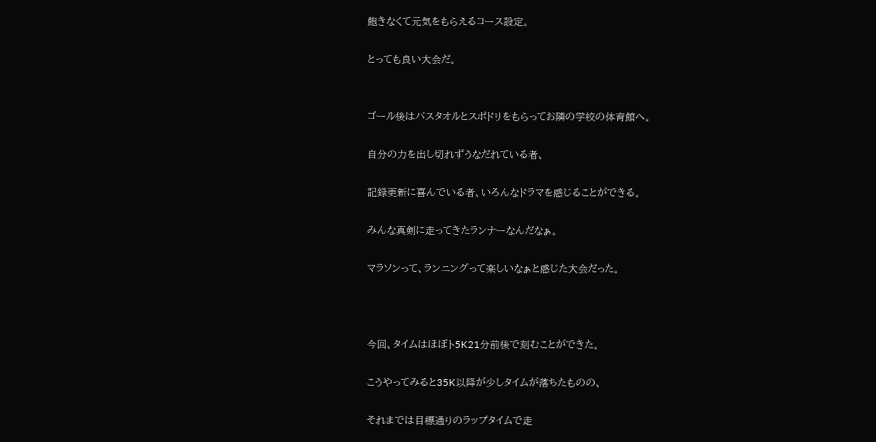飽きなくて元気をもらえるコース設定。

とっても良い大会だ。


ゴール後はバスタオルとスポドリをもらってお隣の学校の体育館へ。

自分の力を出し切れずうなだれている者、

記録更新に喜んでいる者、いろんなドラマを感じることができる。

みんな真剣に走ってきたランナーなんだなぁ。

マラソンって、ランニングって楽しいなぁと感じた大会だった。



今回、タイムはほぼト5K21分前後で刻むことができた。

こうやってみると35K以降が少しタイムが落ちたものの、

それまでは目標通りのラップタイムで走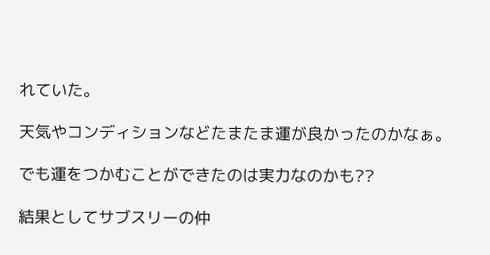れていた。

天気やコンディションなどたまたま運が良かったのかなぁ。

でも運をつかむことができたのは実力なのかも??

結果としてサブスリーの仲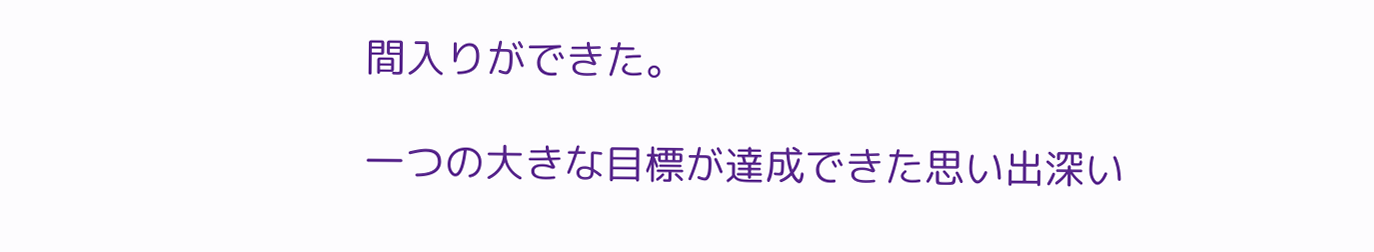間入りができた。

一つの大きな目標が達成できた思い出深い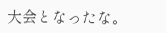大会となったな。